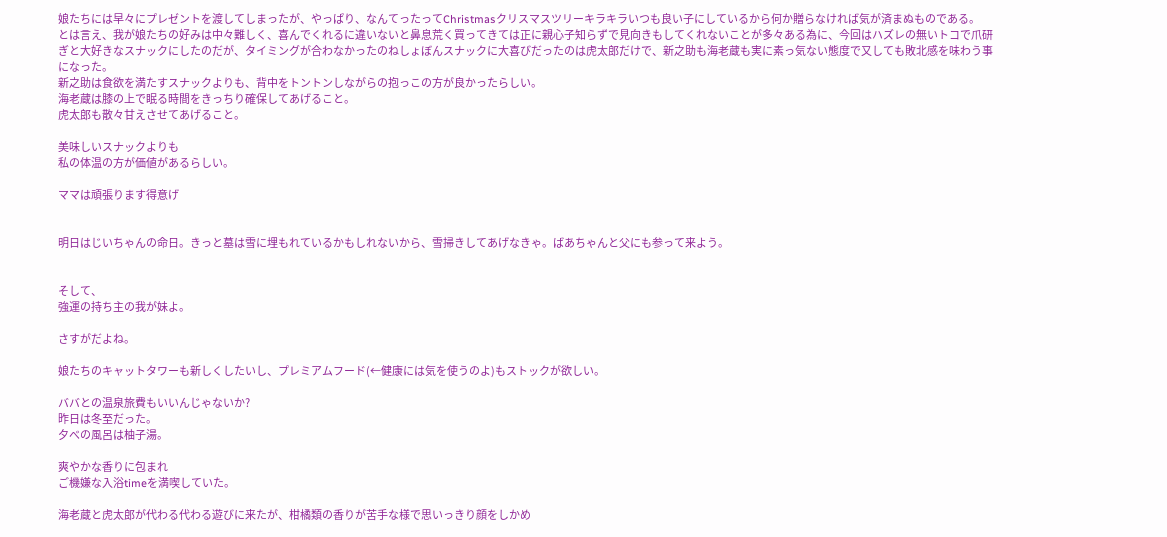娘たちには早々にプレゼントを渡してしまったが、やっぱり、なんてったってChristmasクリスマスツリーキラキラいつも良い子にしているから何か贈らなければ気が済まぬものである。
とは言え、我が娘たちの好みは中々難しく、喜んでくれるに違いないと鼻息荒く買ってきては正に親心子知らずで見向きもしてくれないことが多々ある為に、今回はハズレの無いトコで爪研ぎと大好きなスナックにしたのだが、タイミングが合わなかったのねしょぼんスナックに大喜びだったのは虎太郎だけで、新之助も海老蔵も実に素っ気ない態度で又しても敗北感を味わう事になった。
新之助は食欲を満たすスナックよりも、背中をトントンしながらの抱っこの方が良かったらしい。
海老蔵は膝の上で眠る時間をきっちり確保してあげること。
虎太郎も散々甘えさせてあげること。

美味しいスナックよりも
私の体温の方が価値があるらしい。

ママは頑張ります得意げ


明日はじいちゃんの命日。きっと墓は雪に埋もれているかもしれないから、雪掃きしてあげなきゃ。ばあちゃんと父にも参って来よう。


そして、
強運の持ち主の我が妹よ。

さすがだよね。

娘たちのキャットタワーも新しくしたいし、プレミアムフード(←健康には気を使うのよ)もストックが欲しい。

ババとの温泉旅費もいいんじゃないか?
昨日は冬至だった。
夕べの風呂は柚子湯。

爽やかな香りに包まれ
ご機嫌な入浴timeを満喫していた。

海老蔵と虎太郎が代わる代わる遊びに来たが、柑橘類の香りが苦手な様で思いっきり顔をしかめ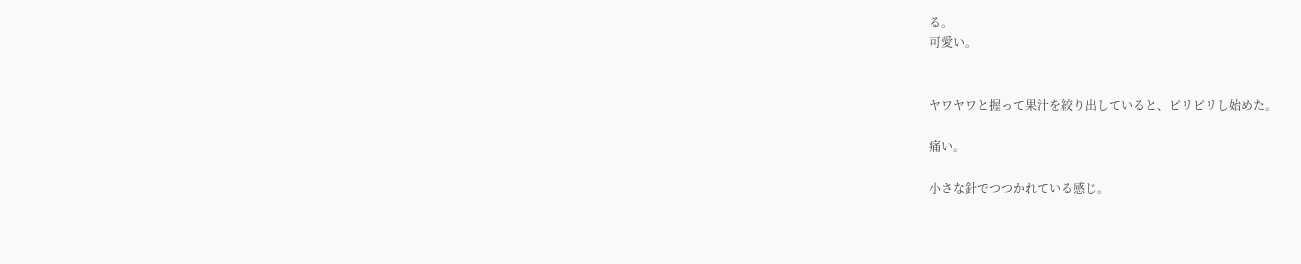る。
可愛い。


ヤワヤワと握って果汁を絞り出していると、ピリピリし始めた。

痛い。

小さな針でつつかれている感じ。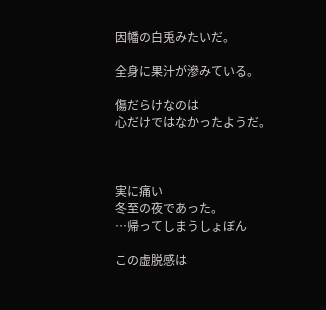因幡の白兎みたいだ。

全身に果汁が滲みている。

傷だらけなのは
心だけではなかったようだ。



実に痛い
冬至の夜であった。
…帰ってしまうしょぼん

この虚脱感は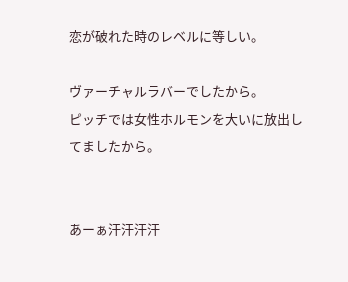恋が破れた時のレベルに等しい。

ヴァーチャルラバーでしたから。
ピッチでは女性ホルモンを大いに放出してましたから。


あーぁ汗汗汗汗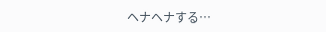ヘナヘナする…